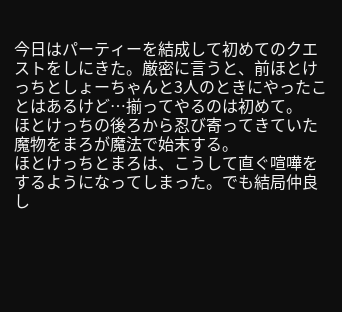今日はパーティーを結成して初めてのクエストをしにきた。厳密に言うと、前ほとけっちとしょーちゃんと3人のときにやったことはあるけど…揃ってやるのは初めて。
ほとけっちの後ろから忍び寄ってきていた魔物をまろが魔法で始末する。
ほとけっちとまろは、こうして直ぐ喧嘩をするようになってしまった。でも結局仲良し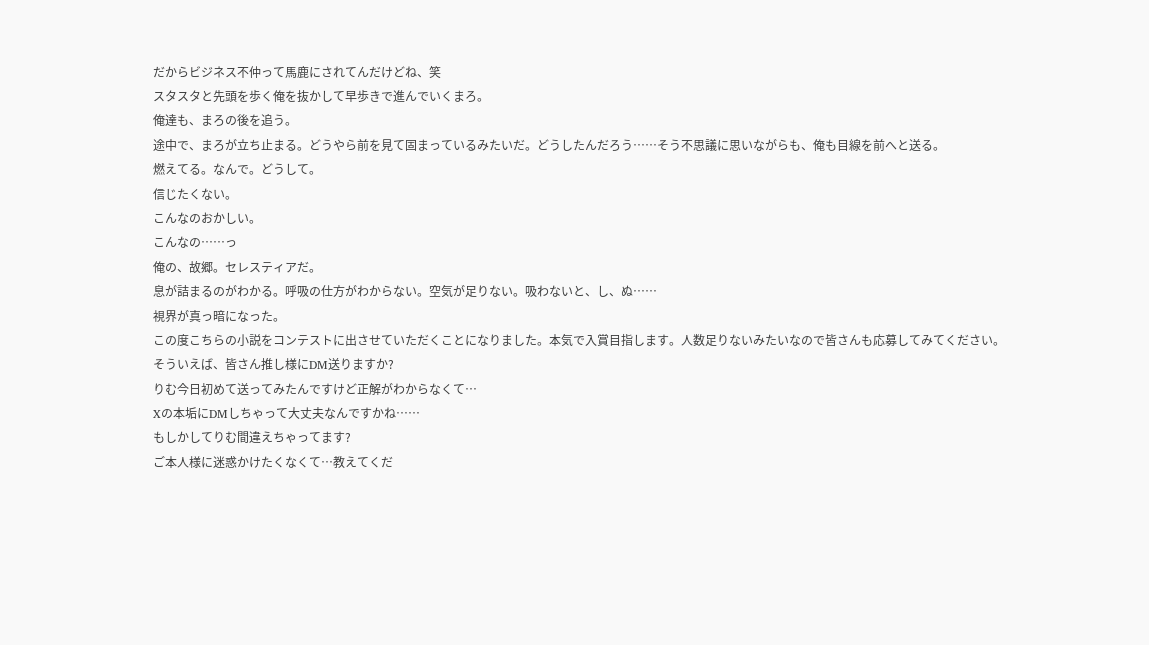だからビジネス不仲って馬鹿にされてんだけどね、笑
スタスタと先頭を歩く俺を抜かして早歩きで進んでいくまろ。
俺達も、まろの後を追う。
途中で、まろが立ち止まる。どうやら前を見て固まっているみたいだ。どうしたんだろう……そう不思議に思いながらも、俺も目線を前へと送る。
燃えてる。なんで。どうして。
信じたくない。
こんなのおかしい。
こんなの……っ
俺の、故郷。セレスティアだ。
息が詰まるのがわかる。呼吸の仕方がわからない。空気が足りない。吸わないと、し、ぬ……
視界が真っ暗になった。
この度こちらの小説をコンテストに出させていただくことになりました。本気で入賞目指します。人数足りないみたいなので皆さんも応募してみてください。
そういえば、皆さん推し様にDM送りますか?
りむ今日初めて送ってみたんですけど正解がわからなくて…
Xの本垢にDMしちゃって大丈夫なんですかね……
もしかしてりむ間違えちゃってます?
ご本人様に迷惑かけたくなくて…教えてくだ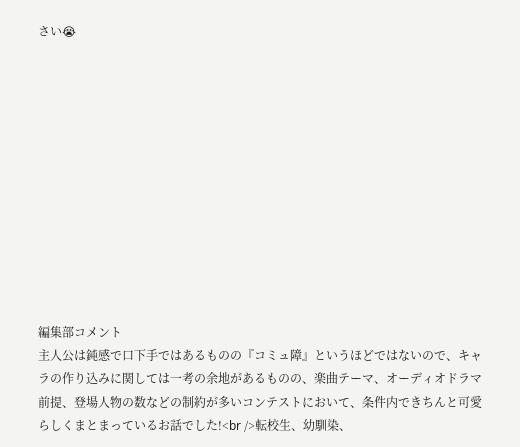さい😭












編集部コメント
主人公は鈍感で口下手ではあるものの『コミュ障』というほどではないので、キャラの作り込みに関しては一考の余地があるものの、楽曲テーマ、オーディオドラマ前提、登場人物の数などの制約が多いコンテストにおいて、条件内できちんと可愛らしくまとまっているお話でした!<br />転校生、幼馴染、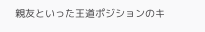親友といった王道ポジションのキ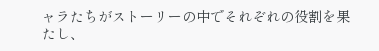ャラたちがストーリーの中でそれぞれの役割を果たし、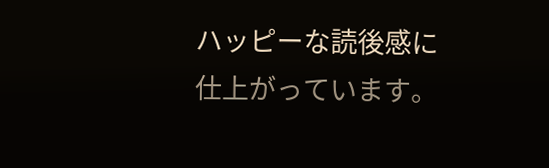ハッピーな読後感に仕上がっています。